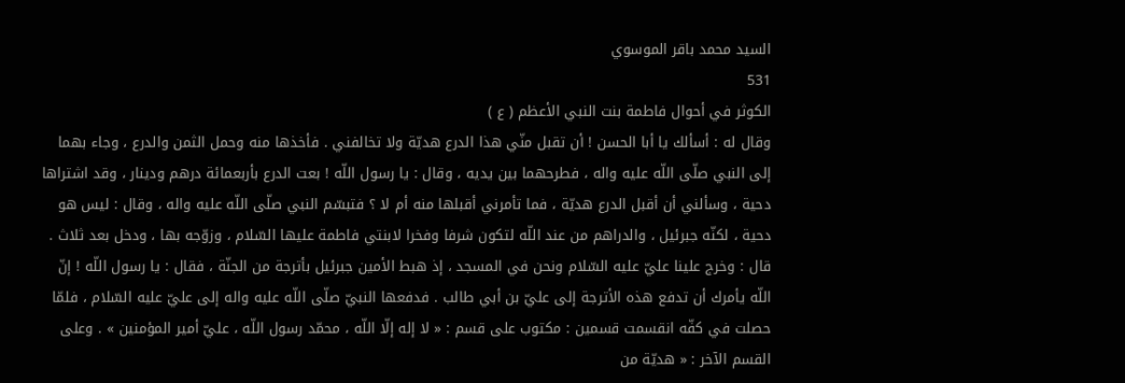السيد محمد باقر الموسوي
531
الكوثر في أحوال فاطمة بنت النبي الأعظم ( ع )
وقال له : أسألك يا أبا الحسن ! أن تقبل منّي هذا الدرع هديّة ولا تخالفني . فأخذها منه وحمل الثمن والدرع ، وجاء بهما إلى النبي صلّى اللّه عليه واله ، فطرحهما بين يديه ، وقال : يا رسول اللّه ! بعت الدرع بأربعمائة درهم ودينار ، وقد اشتراها دحية ، وسألني أن أقبل الدرع هديّة ، فما تأمرني أقبلها منه أم لا ؟ فتبسّم النبي صلّى اللّه عليه واله ، وقال : ليس هو دحية ، لكنّه جبرئيل ، والدراهم من عند اللّه لتكون شرفا وفخرا لابنتي فاطمة عليها السّلام ، وزوّجه بها ، ودخل بعد ثلاث . قال : وخرج علينا عليّ عليه السّلام ونحن في المسجد ، إذ هبط الأمين جبرئيل بأترجة من الجنّة ، فقال : يا رسول اللّه ! إنّ اللّه يأمرك أن تدفع هذه الأترجة إلى عليّ بن أبي طالب . فدفعها النبيّ صلّى اللّه عليه واله إلى عليّ عليه السّلام ، فلمّا حصلت في كفّه انقسمت قسمين : مكتوب على قسم : « لا إله إلّا اللّه ، محمّد رسول اللّه ، عليّ أمير المؤمنين » . وعلى القسم الآخر : « هديّة من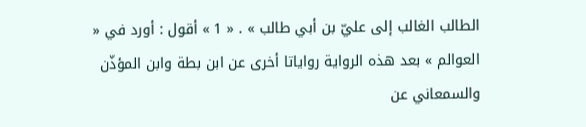الطالب الغالب إلى عليّ بن أبي طالب » . « 1 » أقول : أورد في « العوالم » بعد هذه الرواية رواياتا أخرى عن ابن بطة وابن المؤذّن والسمعاني عن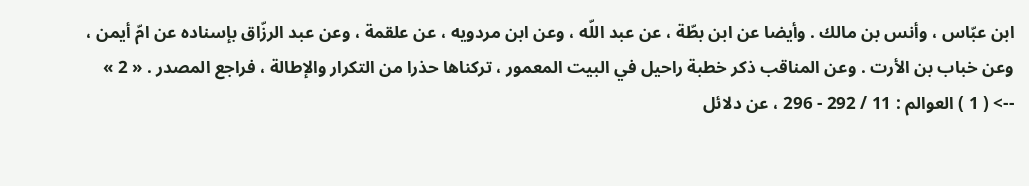ابن عبّاس ، وأنس بن مالك . وأيضا عن ابن بطّة ، عن عبد اللّه ، وعن ابن مردويه ، عن علقمة ، وعن عبد الرزّاق بإسناده عن امّ أيمن ، وعن خباب بن الأرت . وعن المناقب ذكر خطبة راحيل في البيت المعمور ، تركناها حذرا من التكرار والإطالة ، فراجع المصدر . « 2 »
--> ( 1 ) العوالم : 11 / 292 - 296 ، عن دلائل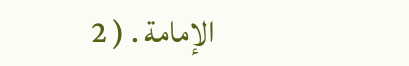الإمامة . ( 2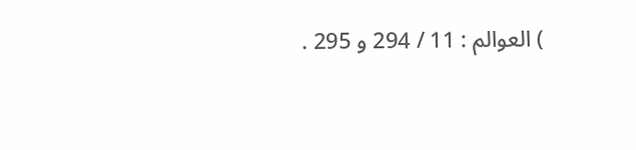) العوالم : 11 / 294 و 295 .